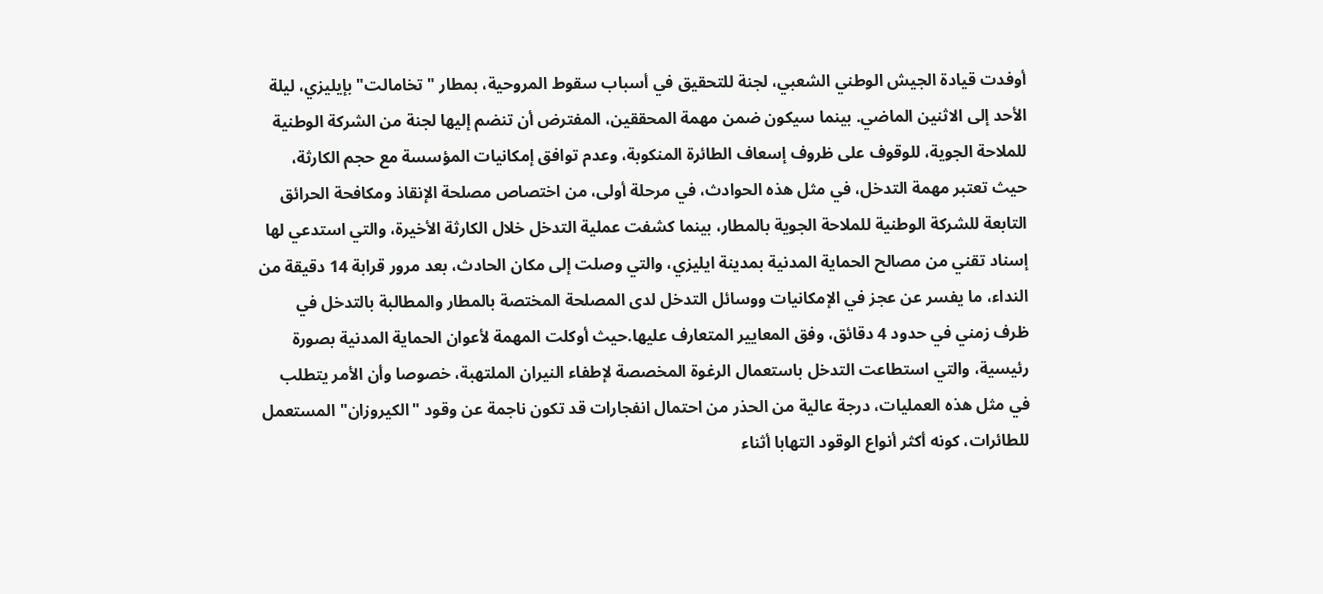أوفدت قيادة الجيش الوطني الشعبي، لجنة للتحقيق في أسباب سقوط المروحية، بمطار "تخامالت" بإيليزي، ليلة الأحد إلى الاثنين الماضي. بينما سيكون ضمن مهمة المحققين، المفترض أن تنضم إليها لجنة من الشركة الوطنية للملاحة الجوية، للوقوف على ظروف إسعاف الطائرة المنكوبة، وعدم توافق إمكانيات المؤسسة مع حجم الكارثة، حيث تعتبر مهمة التدخل، في مثل هذه الحوادث، في مرحلة أولى، من اختصاص مصلحة الإنقاذ ومكافحة الحرائق التابعة للشركة الوطنية للملاحة الجوية بالمطار، بينما كشفت عملية التدخل خلال الكارثة الأخيرة، والتي استدعي لها إسناد تقني من مصالح الحماية المدنية بمدينة ايليزي، والتي وصلت إلى مكان الحادث، بعد مرور قرابة 14 دقيقة من النداء، ما يفسر عن عجز في الإمكانيات ووسائل التدخل لدى المصلحة المختصة بالمطار والمطالبة بالتدخل في ظرف زمني في حدود 4 دقائق، وفق المعايير المتعارف عليها.حيث أوكلت المهمة لأعوان الحماية المدنية بصورة رئيسية، والتي استطاعت التدخل باستعمال الرغوة المخصصة لإطفاء النيران الملتهبة، خصوصا وأن الأمر يتطلب في مثل هذه العمليات، درجة عالية من الحذر من احتمال انفجارات قد تكون ناجمة عن وقود "الكيروزان" المستعمل للطائرات، كونه أكثر أنواع الوقود التهابا أثناء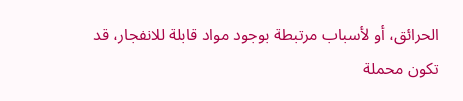الحرائق، أو لأسباب مرتبطة بوجود مواد قابلة للانفجار، قد تكون محملة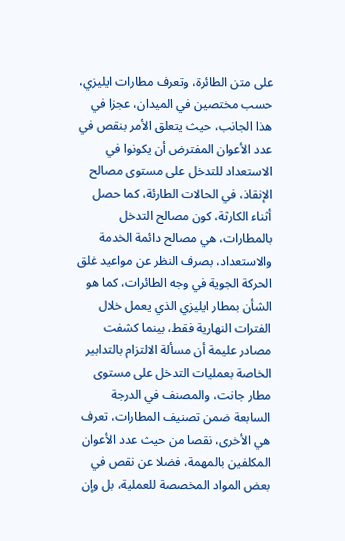على متن الطائرة، وتعرف مطارات ايليزي، حسب مختصين في الميدان، عجزا في هذا الجانب، حيث يتعلق الأمر بنقص في عدد الأعوان المفترض أن يكونوا في الاستعداد للتدخل على مستوى مصالح الإنقاذ، في الحالات الطارئة، كما حصل أثناء الكارثة، كون مصالح التدخل بالمطارات، هي مصالح دائمة الخدمة والاستعداد، بصرف النظر عن مواعيد غلق الحركة الجوية في وجه الطائرات، كما هو الشأن بمطار ايليزي الذي يعمل خلال الفترات النهارية فقط، بينما كشفت مصادر عليمة أن مسألة الالتزام بالتدابير الخاصة بعمليات التدخل على مستوى مطار جانت، والمصنف في الدرجة السابعة ضمن تصنيف المطارات، تعرف هي الأخرى، نقصا من حيث عدد الأعوان المكلفين بالمهمة، فضلا عن نقص في بعض المواد المخصصة للعملية، بل وإن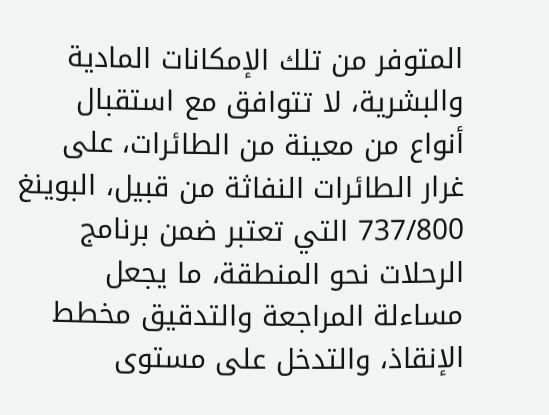المتوفر من تلك الإمكانات المادية والبشرية، لا تتوافق مع استقبال أنواع من معينة من الطائرات، على غرار الطائرات النفاثة من قبيل، البوينغ 737/800 التي تعتبر ضمن برنامج الرحلات نحو المنطقة، ما يجعل مساءلة المراجعة والتدقيق مخطط الإنقاذ، والتدخل على مستوى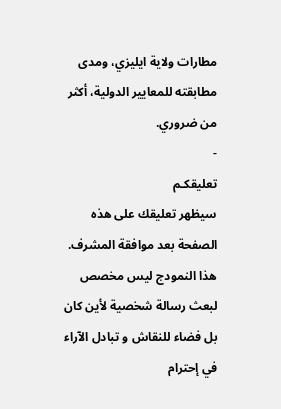مطارات ولاية ايليزي، ومدى مطابقته للمعايير الدولية، أكثر من ضروري.
-
تعليقكـم
سيظهر تعليقك على هذه الصفحة بعد موافقة المشرف.
هذا النمودج ليس مخصص لبعث رسالة شخصية لأين كان بل فضاء للنقاش و تبادل الآراء في إحترام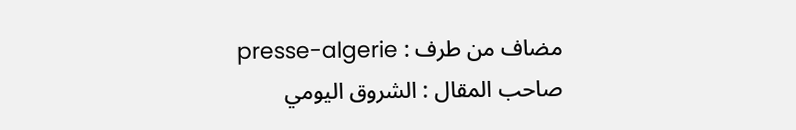مضاف من طرف : presse-algerie
صاحب المقال : الشروق اليومي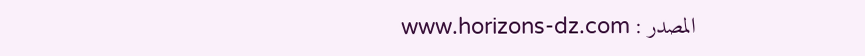المصدر : www.horizons-dz.com